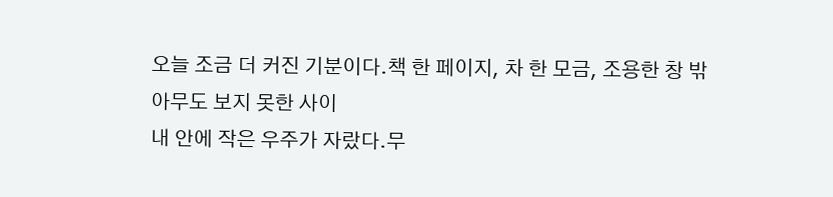오늘 조금 더 커진 기분이다.책 한 페이지, 차 한 모금, 조용한 창 밖
아무도 보지 못한 사이
내 안에 작은 우주가 자랐다.무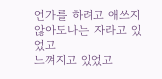언가를 하려고 애쓰지 않아도나는 자라고 있었고
느껴지고 있었고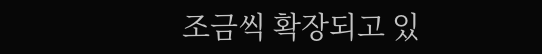조금씩 확장되고 있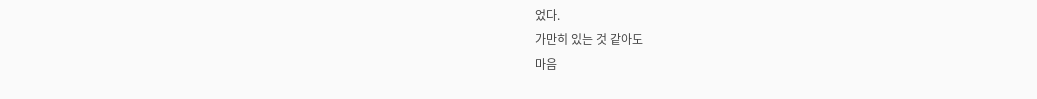었다.
가만히 있는 것 같아도
마음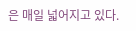은 매일 넓어지고 있다.